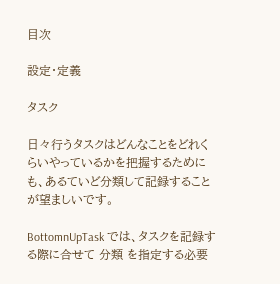目次

設定・定義

タスク

日々行うタスクはどんなことをどれくらいやっているかを把握するためにも、あるていど分類して記録することが望ましいです。

BottomnUpTask では、タスクを記録する際に合せて 分類 を指定する必要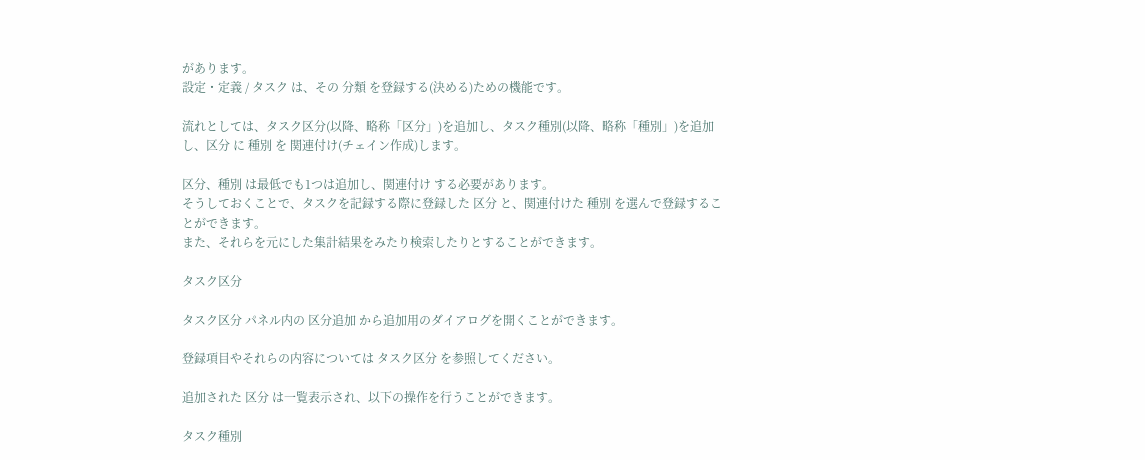があります。
設定・定義 / タスク は、その 分類 を登録する(決める)ための機能です。

流れとしては、タスク区分(以降、略称「区分」)を追加し、タスク種別(以降、略称「種別」)を追加し、区分 に 種別 を 関連付け(チェイン作成)します。

区分、種別 は最低でも1つは追加し、関連付け する必要があります。
そうしておくことで、タスクを記録する際に登録した 区分 と、関連付けた 種別 を選んで登録することができます。
また、それらを元にした集計結果をみたり検索したりとすることができます。

タスク区分

タスク区分 パネル内の 区分追加 から追加用のダイアログを開くことができます。

登録項目やそれらの内容については タスク区分 を参照してください。

追加された 区分 は一覧表示され、以下の操作を行うことができます。

タスク種別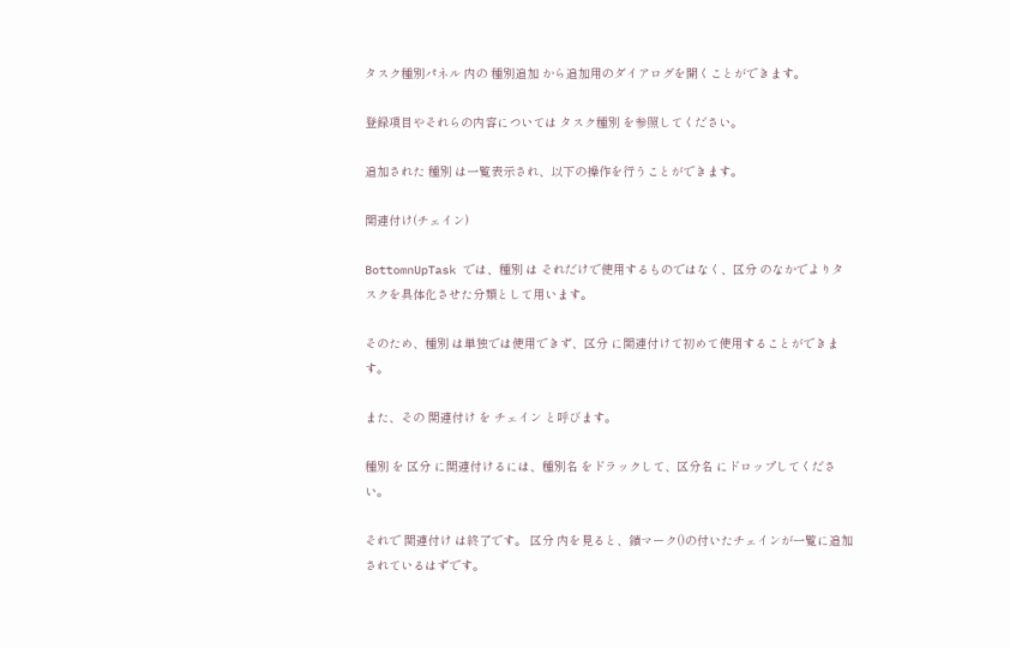タスク種別パネル 内の 種別追加 から追加用のダイアログを開くことができます。

登録項目やそれらの内容については タスク種別 を参照してください。

追加された 種別 は一覧表示され、以下の操作を行うことができます。

関連付け(チェイン)

BottomnUpTask では、種別 は それだけで使用するものではなく、区分 のなかでよりタスクを具体化させた分類として用います。

そのため、種別 は単独では使用できず、区分 に関連付けて初めて使用することができます。

また、その 関連付け を チェイン と呼びます。

種別 を 区分 に関連付けるには、種別名 をドラックして、区分名 にドロップしてください。

それで 関連付け は終了です。 区分 内を見ると、鎖マーク()の付いたチェインが一覧に追加されているはずです。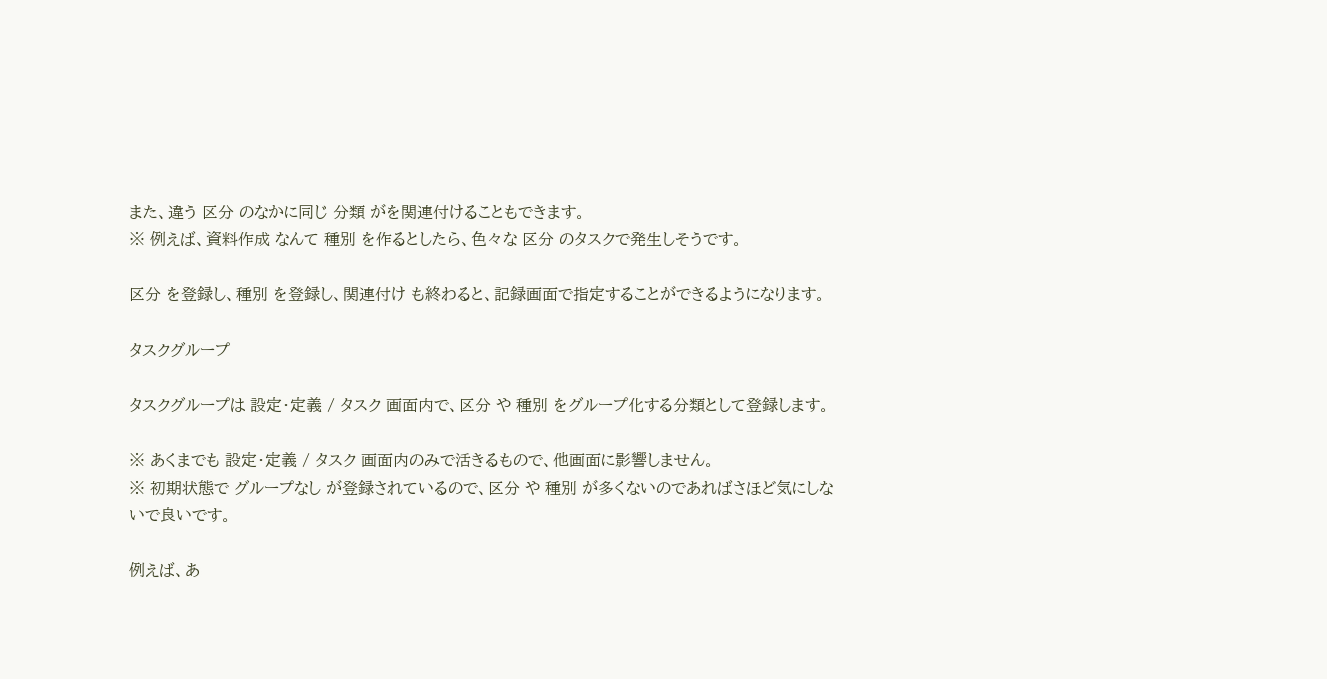また、違う 区分 のなかに同じ 分類 がを関連付けることもできます。
※ 例えば、資料作成 なんて 種別 を作るとしたら、色々な 区分 のタスクで発生しそうです。

区分 を登録し、種別 を登録し、関連付け も終わると、記録画面で指定することができるようになります。

タスクグループ

タスクグループは 設定・定義 / タスク 画面内で、区分 や 種別 をグループ化する分類として登録します。

※ あくまでも 設定・定義 / タスク 画面内のみで活きるもので、他画面に影響しません。
※ 初期状態で グループなし が登録されているので、区分 や 種別 が多くないのであればさほど気にしないで良いです。

例えば、あ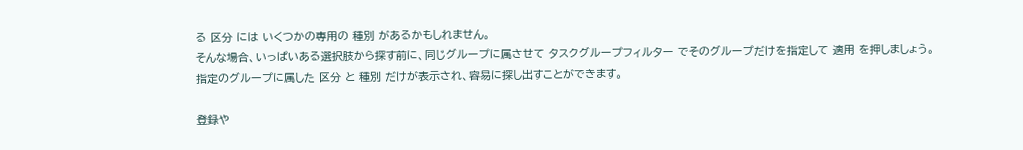る 区分 には いくつかの専用の 種別 があるかもしれません。
そんな場合、いっぱいある選択肢から探す前に、同じグループに属させて タスクグループフィルター でそのグループだけを指定して 適用 を押しましょう。
指定のグループに属した 区分 と 種別 だけが表示され、容易に探し出すことができます。

登録や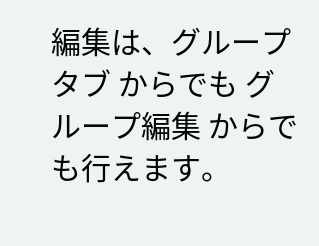編集は、グループタブ からでも グループ編集 からでも行えます。